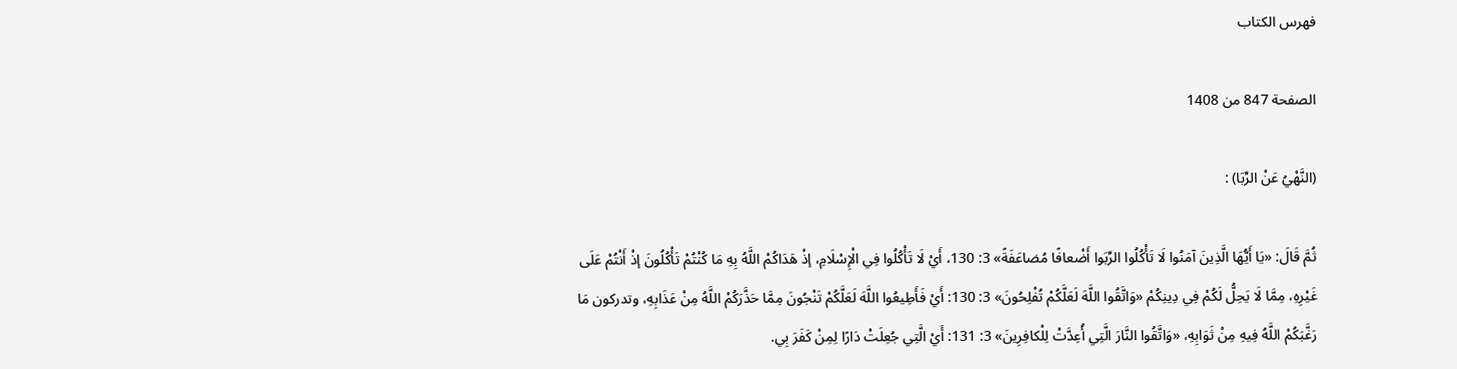فهرس الكتاب

الصفحة 847 من 1408

(النَّهْيُ عَنْ الرِّبَا) :

ثُمَّ قَالَ: «يَا أَيُّهَا الَّذِينَ آمَنُوا لَا تَأْكُلُوا الرِّبَوا أَضْعافًا مُضاعَفَةً» 3: 130، أَيْ لَا تَأْكُلُوا فِي الْإِسْلَامِ، إذْ هَدَاكُمْ اللَّهُ بِهِ مَا كُنْتُمْ تَأْكُلُونَ إذْ أَنْتُمْ عَلَى غَيْرِهِ، مِمَّا لَا يَحِلُّ لَكُمْ فِي دِينِكُمْ «وَاتَّقُوا اللَّهَ لَعَلَّكُمْ تُفْلِحُونَ» 3: 130: أَيْ فَأَطِيعُوا اللَّهَ لَعَلَّكُمْ تَنْجُونَ مِمَّا حَذَّرَكُمْ اللَّهُ مِنْ عَذَابِهِ، وتدركون مَا رَغَّبَكُمْ اللَّهُ فِيهِ مِنْ ثَوَابِهِ، «وَاتَّقُوا النَّارَ الَّتِي أُعِدَّتْ لِلْكافِرِينَ» 3: 131: أَيْ الَّتِي جُعِلَتْ دَارًا لِمِنْ كَفَرَ بِي.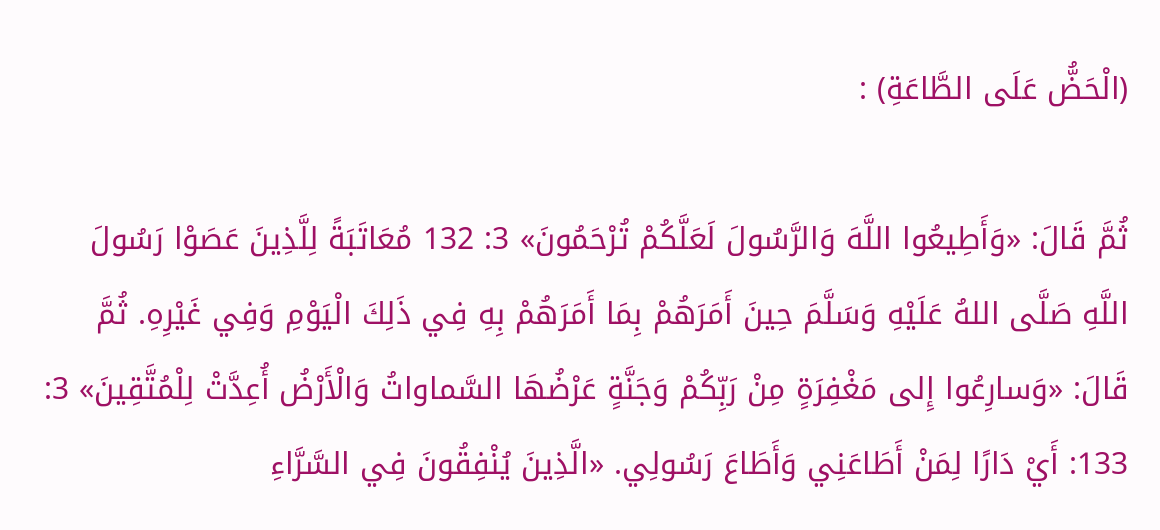(الْحَضُّ عَلَى الطَّاعَةِ) :

ثُمَّ قَالَ: «وَأَطِيعُوا اللَّهَ وَالرَّسُولَ لَعَلَّكُمْ تُرْحَمُونَ» 3: 132 مُعَاتَبَةً لِلَّذِينَ عَصَوْا رَسُولَ اللَّهِ صَلَّى اللهُ عَلَيْهِ وَسَلَّمَ حِينَ أَمَرَهُمْ بِمَا أَمَرَهُمْ بِهِ فِي ذَلِكَ الْيَوْمِ وَفِي غَيْرِهِ. ثُمَّ قَالَ: «وَسارِعُوا إِلى مَغْفِرَةٍ مِنْ رَبِّكُمْ وَجَنَّةٍ عَرْضُهَا السَّماواتُ وَالْأَرْضُ أُعِدَّتْ لِلْمُتَّقِينَ» 3: 133: أَيْ دَارًا لِمَنْ أَطَاعَنِي وَأَطَاعَ رَسُولِي. «الَّذِينَ يُنْفِقُونَ فِي السَّرَّاءِ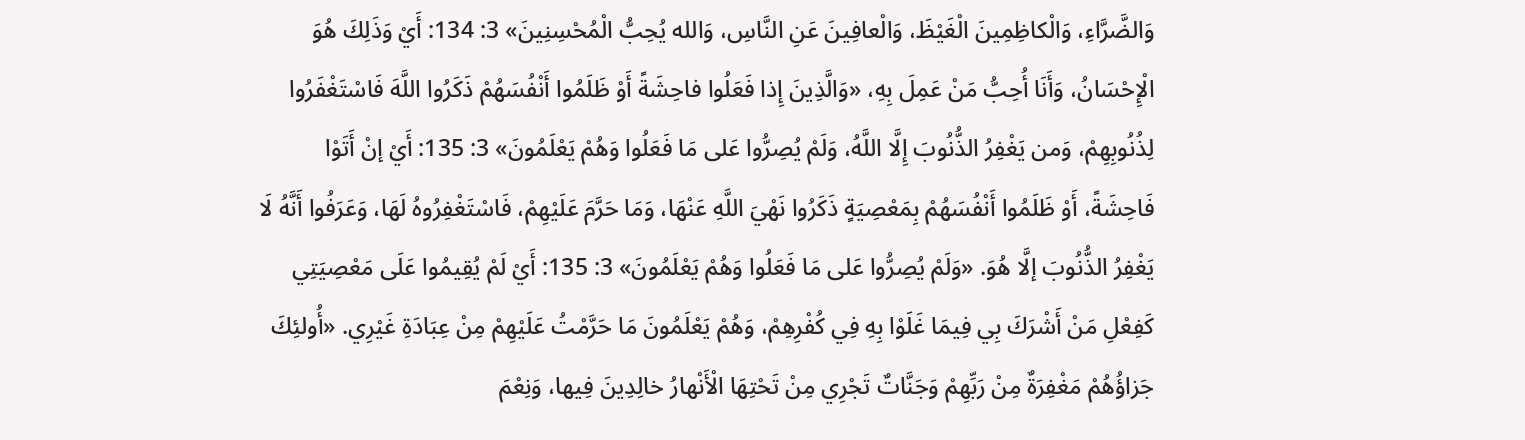وَالضَّرَّاءِ، وَالْكاظِمِينَ الْغَيْظَ، وَالْعافِينَ عَنِ النَّاسِ، وَالله يُحِبُّ الْمُحْسِنِينَ» 3: 134: أَيْ وَذَلِكَ هُوَ الْإِحْسَانُ، وَأَنَا أُحِبُّ مَنْ عَمِلَ بِهِ، «وَالَّذِينَ إِذا فَعَلُوا فاحِشَةً أَوْ ظَلَمُوا أَنْفُسَهُمْ ذَكَرُوا اللَّهَ فَاسْتَغْفَرُوا لِذُنُوبِهِمْ، وَمن يَغْفِرُ الذُّنُوبَ إِلَّا اللَّهُ، وَلَمْ يُصِرُّوا عَلى مَا فَعَلُوا وَهُمْ يَعْلَمُونَ» 3: 135: أَيْ إنْ أَتَوْا فَاحِشَةً، أَوْ ظَلَمُوا أَنْفُسَهُمْ بِمَعْصِيَةٍ ذَكَرُوا نَهْيَ اللَّهِ عَنْهَا، وَمَا حَرَّمَ عَلَيْهِمْ، فَاسْتَغْفِرُوهُ لَهَا، وَعَرَفُوا أَنَّهُ لَا يَغْفِرُ الذُّنُوبَ إلَّا هُوَ. «وَلَمْ يُصِرُّوا عَلى مَا فَعَلُوا وَهُمْ يَعْلَمُونَ» 3: 135: أَيْ لَمْ يُقِيمُوا عَلَى مَعْصِيَتِي كَفِعْلِ مَنْ أَشْرَكَ بِي فِيمَا غَلَوْا بِهِ فِي كُفْرِهِمْ، وَهُمْ يَعْلَمُونَ مَا حَرَّمْتُ عَلَيْهِمْ مِنْ عِبَادَةِ غَيْرِي. «أُولئِكَ جَزاؤُهُمْ مَغْفِرَةٌ مِنْ رَبِّهِمْ وَجَنَّاتٌ تَجْرِي مِنْ تَحْتِهَا الْأَنْهارُ خالِدِينَ فِيها، وَنِعْمَ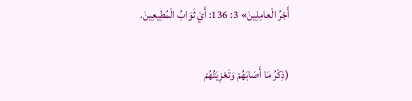أَجْرُ الْعامِلِينَ» 3: 136: أَيْ ثَوَابُ الْمُطِيعِينَ.

(ذِكْرُ مَا أَصَابَهُمْ وَتَعْزِيَتُهُمْ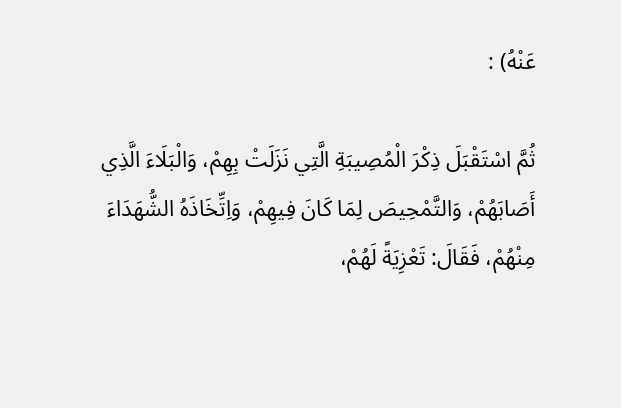عَنْهُ) :

ثُمَّ اسْتَقْبَلَ ذِكْرَ الْمُصِيبَةِ الَّتِي نَزَلَتْ بِهِمْ، وَالْبَلَاءَ الَّذِي أَصَابَهُمْ، وَالتَّمْحِيصَ لِمَا كَانَ فِيهِمْ، وَاِتِّخَاذَهُ الشُّهَدَاءَ مِنْهُمْ، فَقَالَ: تَعْزِيَةً لَهُمْ،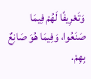وَتَعْرِيفًا لَهُمْ فِيمَا صَنَعُوا، وَفِيمَا هُوَ صَانِعٌ بِهِمْ.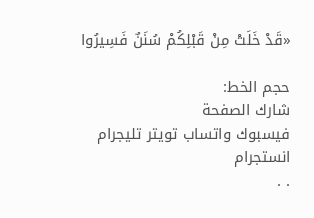«قَدْ خَلَتْ مِنْ قَبْلِكُمْ سُنَنٌ فَسِيرُوا

حجم الخط:
شارك الصفحة
فيسبوك واتساب تويتر تليجرام انستجرام
. .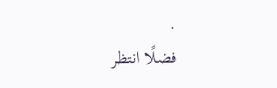.
فضلًا انتظر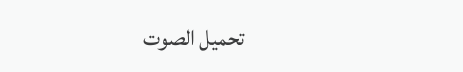تحميل الصوت